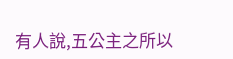有人說,五公主之所以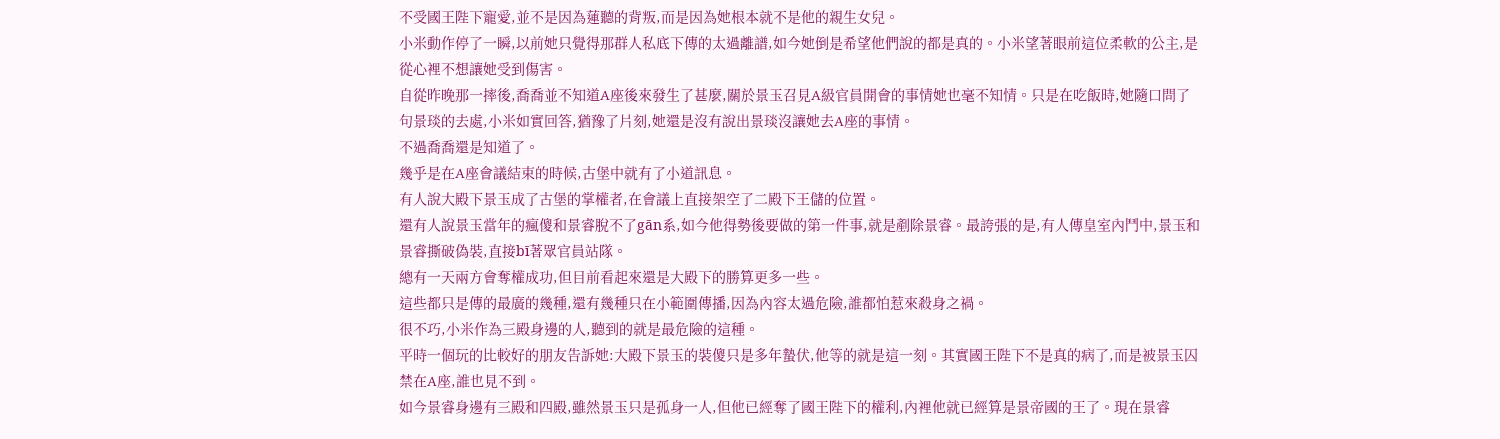不受國王陛下寵愛,並不是因為蓮聽的背叛,而是因為她根本就不是他的親生女兒。
小米動作停了一瞬,以前她只覺得那群人私底下傳的太過離譜,如今她倒是希望他們說的都是真的。小米望著眼前這位柔軟的公主,是從心裡不想讓她受到傷害。
自從昨晚那一摔後,喬喬並不知道A座後來發生了甚麼,關於景玉召見A級官員開會的事情她也毫不知情。只是在吃飯時,她隨口問了句景琰的去處,小米如實回答,猶豫了片刻,她還是沒有說出景琰沒讓她去A座的事情。
不過喬喬還是知道了。
幾乎是在A座會議結束的時候,古堡中就有了小道訊息。
有人說大殿下景玉成了古堡的掌權者,在會議上直接架空了二殿下王儲的位置。
還有人說景玉當年的瘋傻和景睿脫不了gān系,如今他得勢後要做的第一件事,就是剷除景睿。最誇張的是,有人傳皇室內鬥中,景玉和景睿撕破偽裝,直接bī著眾官員站隊。
總有一天兩方會奪權成功,但目前看起來還是大殿下的勝算更多一些。
這些都只是傳的最廣的幾種,還有幾種只在小範圍傳播,因為內容太過危險,誰都怕惹來殺身之禍。
很不巧,小米作為三殿身邊的人,聽到的就是最危險的這種。
平時一個玩的比較好的朋友告訴她:大殿下景玉的裝傻只是多年蟄伏,他等的就是這一刻。其實國王陛下不是真的病了,而是被景玉囚禁在A座,誰也見不到。
如今景睿身邊有三殿和四殿,雖然景玉只是孤身一人,但他已經奪了國王陛下的權利,內裡他就已經算是景帝國的王了。現在景睿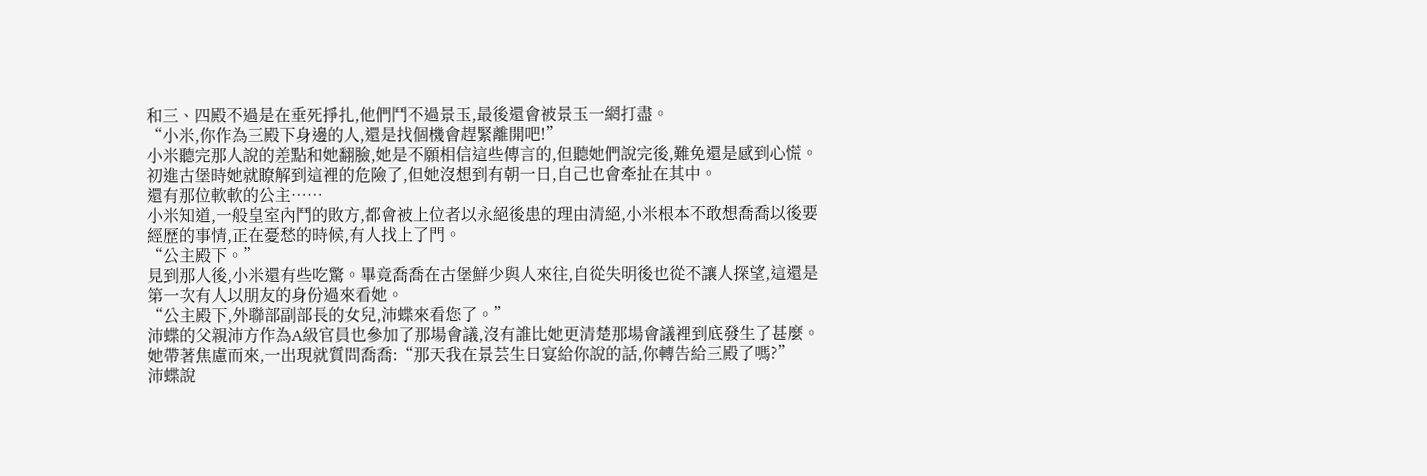和三、四殿不過是在垂死掙扎,他們鬥不過景玉,最後還會被景玉一網打盡。
“小米,你作為三殿下身邊的人,還是找個機會趕緊離開吧!”
小米聽完那人說的差點和她翻臉,她是不願相信這些傳言的,但聽她們說完後,難免還是感到心慌。初進古堡時她就瞭解到這裡的危險了,但她沒想到有朝一日,自己也會牽扯在其中。
還有那位軟軟的公主……
小米知道,一般皇室內鬥的敗方,都會被上位者以永絕後患的理由清絕,小米根本不敢想喬喬以後要經歷的事情,正在憂愁的時候,有人找上了門。
“公主殿下。”
見到那人後,小米還有些吃驚。畢竟喬喬在古堡鮮少與人來往,自從失明後也從不讓人探望,這還是第一次有人以朋友的身份過來看她。
“公主殿下,外聯部副部長的女兒,沛蝶來看您了。”
沛蝶的父親沛方作為A級官員也參加了那場會議,沒有誰比她更清楚那場會議裡到底發生了甚麼。她帶著焦慮而來,一出現就質問喬喬:“那天我在景芸生日宴給你說的話,你轉告給三殿了嗎?”
沛蝶說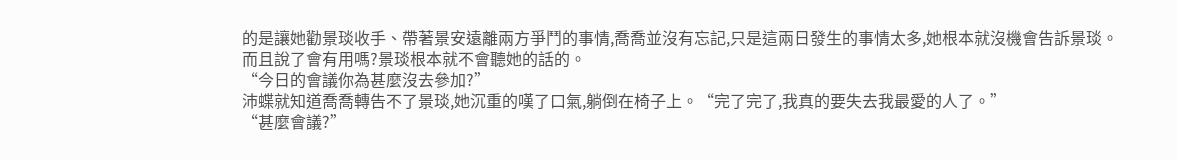的是讓她勸景琰收手、帶著景安遠離兩方爭鬥的事情,喬喬並沒有忘記,只是這兩日發生的事情太多,她根本就沒機會告訴景琰。
而且說了會有用嗎?景琰根本就不會聽她的話的。
“今日的會議你為甚麼沒去參加?”
沛蝶就知道喬喬轉告不了景琰,她沉重的嘆了口氣,躺倒在椅子上。“完了完了,我真的要失去我最愛的人了。”
“甚麼會議?”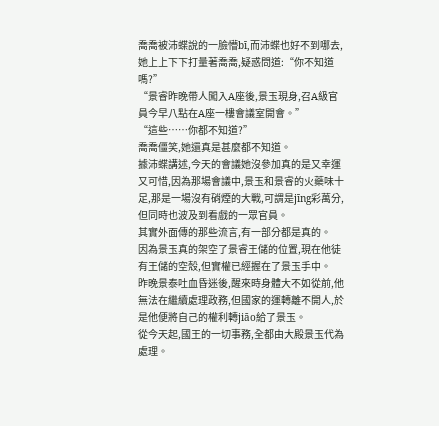喬喬被沛蝶說的一臉懵bī,而沛蝶也好不到哪去,她上上下下打量著喬喬,疑惑問道:“你不知道嗎?”
“景睿昨晚帶人闖入A座後,景玉現身,召A級官員今早八點在A座一樓會議室開會。”
“這些……你都不知道?”
喬喬僵笑,她還真是甚麼都不知道。
據沛蝶講述,今天的會議她沒參加真的是又幸運又可惜,因為那場會議中,景玉和景睿的火藥味十足,那是一場沒有硝煙的大戰,可謂是jīng彩萬分,但同時也波及到看戲的一眾官員。
其實外面傳的那些流言,有一部分都是真的。
因為景玉真的架空了景睿王儲的位置,現在他徒有王儲的空殼,但實權已經握在了景玉手中。
昨晚景泰吐血昏迷後,醒來時身體大不如從前,他無法在繼續處理政務,但國家的運轉離不開人,於是他便將自己的權利轉jiāo給了景玉。
從今天起,國王的一切事務,全都由大殿景玉代為處理。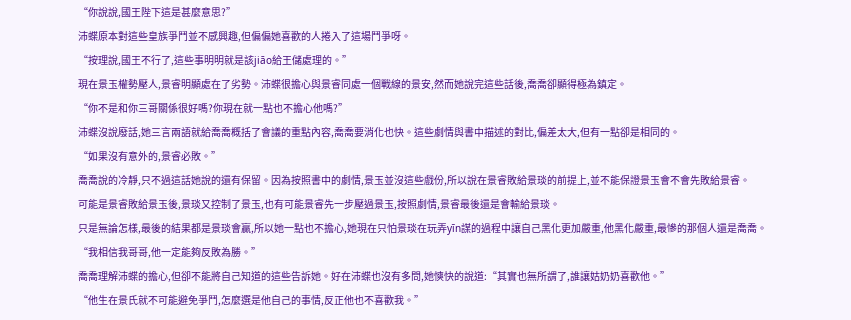“你說說,國王陛下這是甚麼意思?”
沛蝶原本對這些皇族爭鬥並不感興趣,但偏偏她喜歡的人捲入了這場鬥爭呀。
“按理說,國王不行了,這些事明明就是該jiāo給王儲處理的。”
現在景玉權勢壓人,景睿明顯處在了劣勢。沛蝶很擔心與景睿同處一個戰線的景安,然而她說完這些話後,喬喬卻顯得極為鎮定。
“你不是和你三哥關係很好嗎?你現在就一點也不擔心他嗎?”
沛蝶沒說廢話,她三言兩語就給喬喬概括了會議的重點內容,喬喬要消化也快。這些劇情與書中描述的對比,偏差太大,但有一點卻是相同的。
“如果沒有意外的,景睿必敗。”
喬喬說的冷靜,只不過這話她說的還有保留。因為按照書中的劇情,景玉並沒這些戲份,所以說在景睿敗給景琰的前提上,並不能保證景玉會不會先敗給景睿。
可能是景睿敗給景玉後,景琰又控制了景玉,也有可能景睿先一步壓過景玉,按照劇情,景睿最後還是會輸給景琰。
只是無論怎樣,最後的結果都是景琰會贏,所以她一點也不擔心,她現在只怕景琰在玩弄yīn謀的過程中讓自己黑化更加嚴重,他黑化嚴重,最慘的那個人還是喬喬。
“我相信我哥哥,他一定能夠反敗為勝。”
喬喬理解沛蝶的擔心,但卻不能將自己知道的這些告訴她。好在沛蝶也沒有多問,她慡快的說道:“其實也無所謂了,誰讓姑奶奶喜歡他。”
“他生在景氏就不可能避免爭鬥,怎麼選是他自己的事情,反正他也不喜歡我。”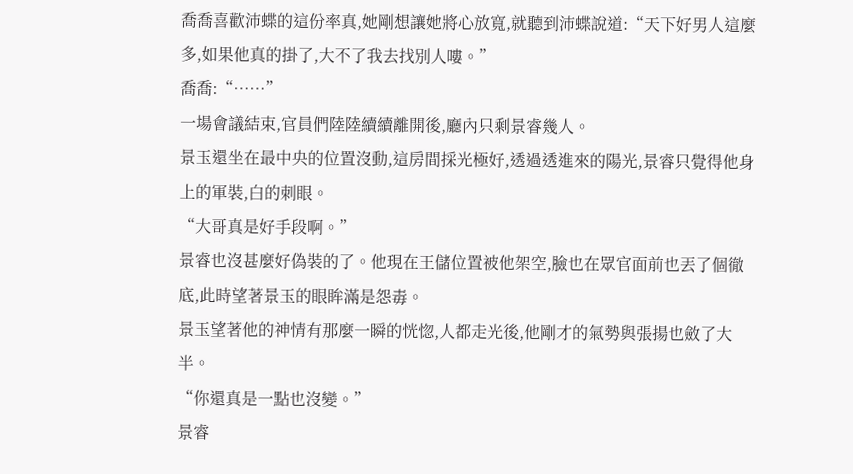喬喬喜歡沛蝶的這份率真,她剛想讓她將心放寬,就聽到沛蝶說道:“天下好男人這麼多,如果他真的掛了,大不了我去找別人嘍。”
喬喬:“……”
一場會議結束,官員們陸陸續續離開後,廳內只剩景睿幾人。
景玉還坐在最中央的位置沒動,這房間採光極好,透過透進來的陽光,景睿只覺得他身上的軍裝,白的刺眼。
“大哥真是好手段啊。”
景睿也沒甚麼好偽裝的了。他現在王儲位置被他架空,臉也在眾官面前也丟了個徹底,此時望著景玉的眼眸滿是怨毒。
景玉望著他的神情有那麼一瞬的恍惚,人都走光後,他剛才的氣勢與張揚也斂了大半。
“你還真是一點也沒變。”
景睿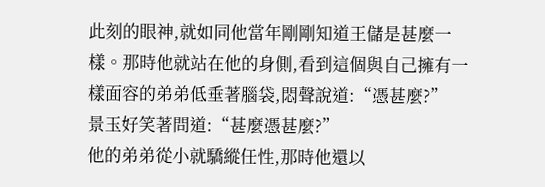此刻的眼神,就如同他當年剛剛知道王儲是甚麼一樣。那時他就站在他的身側,看到這個與自己擁有一樣面容的弟弟低垂著腦袋,悶聲說道:“憑甚麼?”
景玉好笑著問道:“甚麼憑甚麼?”
他的弟弟從小就驕縱任性,那時他還以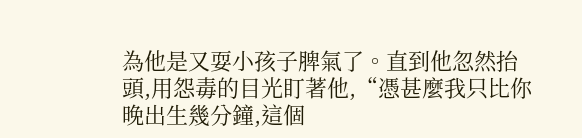為他是又耍小孩子脾氣了。直到他忽然抬頭,用怨毒的目光盯著他,“憑甚麼我只比你晚出生幾分鐘,這個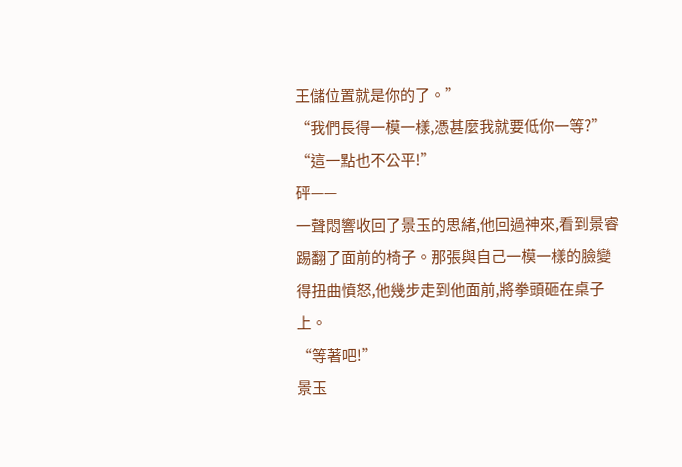王儲位置就是你的了。”
“我們長得一模一樣,憑甚麼我就要低你一等?”
“這一點也不公平!”
砰——
一聲悶響收回了景玉的思緒,他回過神來,看到景睿踢翻了面前的椅子。那張與自己一模一樣的臉變得扭曲憤怒,他幾步走到他面前,將拳頭砸在桌子上。
“等著吧!”
景玉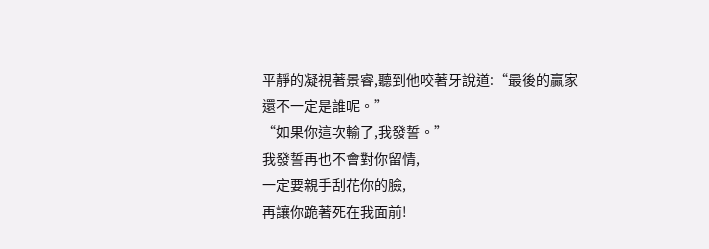平靜的凝視著景睿,聽到他咬著牙說道:“最後的贏家還不一定是誰呢。”
“如果你這次輸了,我發誓。”
我發誓再也不會對你留情,
一定要親手刮花你的臉,
再讓你跪著死在我面前!